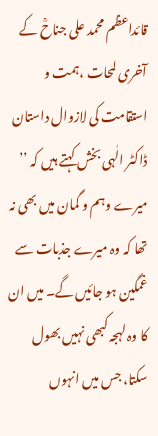قائداعظم محمد علی جناحؒ کے آخری لمحات ،ہمت و استقامت کی لازوال داستان
ڈاکٹر الٰہی بخش کہتے ہیں کہ ’’ میرے وہم و گمان میں بھی نہ تھا کہ وہ میرے جذبات سے غمگین ہو جائیں گے۔ میں ان کا وہ لہجہ کبھی نہیں بھول سکتا، جس میں انہوں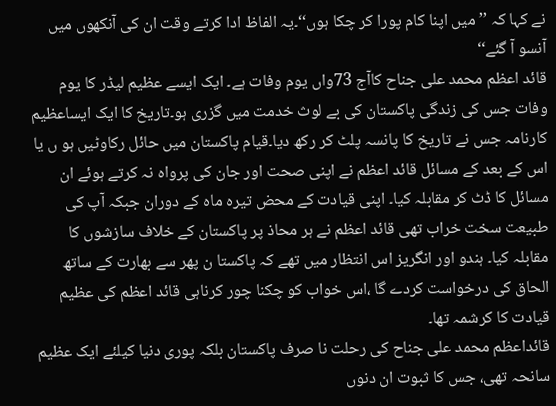نے کہا کہ ’’ میں اپنا کام پورا کر چکا ہوں‘‘۔یہ الفاظ ادا کرتے وقت ان کی آنکھوں میں آنسو آ گئے‘‘
قائد اعظم محمد علی جناح کاآج 73واں یوم وفات ہے۔ ایک ایسے عظیم لیڈر کا یوم وفات جس کی زندگی پاکستان کی بے لوث خدمت میں گزری ہو۔تاریخ کا ایک ایساعظیم کارنامہ جس نے تاریخ کا پانسہ پلٹ کر رکھ دیا۔قیام پاکستان میں حائل رکاوٹیں ہو ں یا اس کے بعد کے مسائل قائد اعظم نے اپنی صحت اور جان کی پرواہ نہ کرتے ہوئے ان مسائل کا ڈٹ کر مقابلہ کیا۔ اپنی قیادت کے محض تیرہ ماہ کے دوران جبکہ آپ کی طبیعت سخت خراب تھی قائد اعظم نے ہر محاذ پر پاکستان کے خلاف سازشوں کا مقابلہ کیا۔ ہندو اور انگریز اس انتظار میں تھے کہ پاکستا ن پھر سے بھارت کے ساتھ الحاق کی درخواست کردے گا ،اس خواب کو چکنا چور کرناہی قائد اعظم کی عظیم قیادت کا کرشمہ تھا۔
قائداعظم محمد علی جناح کی رحلت نا صرف پاکستان بلکہ پوری دنیا کیلئے ایک عظیم سانحہ تھی، جس کا ثبوت ان دنوں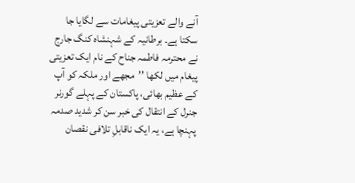آنے والے تعزیتی پیغامات سے لگایا جا سکتا ہے۔ برطانیہ کے شہنشاہ کنگ جارج نے محترمہ فاطمہ جناح کے نام ایک تعزیتی پیغام میں لکھا ’’مجھے اور ملکہ کو آپ کے عظیم بھائی، پاکستان کے پہلے گورنر جنرل کے انتقال کی خبر سن کر شدید صدمہ پہنچا ہے، یہ ایک ناقابلِ تلافی نقصان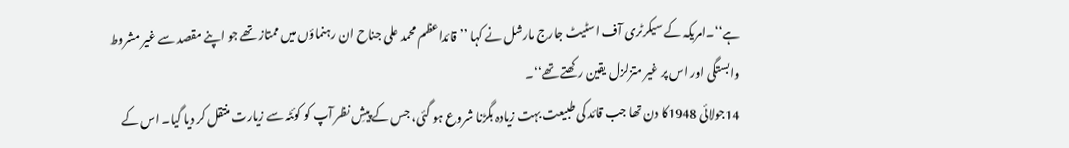ہے‘‘۔امریکہ کے سیکرٹری آف اسٹیٹ جارج مارشل نے کہا ’’قائداعظم محمد علی جناح ان رہنماؤں میں ممتاز تھے جو اپنے مقصد سے غیر مشروط وابستگی اور اس پر غیر متزلزل یقین رکھتے تھے‘‘۔
14جولائی 1948کا دن تھا جب قائد کی طبیعت بہت زیادہ بگڑنا شروع ہو گئی، جس کے پیشِ نظر آپ کو کوئٹہ سے زیارت منتقل کر دیا گیا۔ اس کے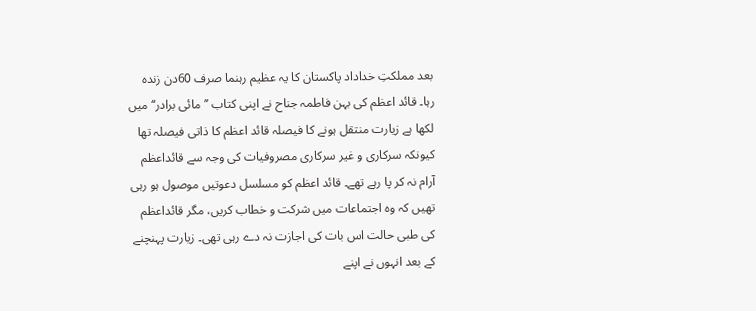بعد مملکتِ خداداد پاکستان کا یہ عظیم رہنما صرف 60دن زندہ رہا۔ قائد اعظم کی بہن فاطمہ جناح نے اپنی کتاب ’’مائی برادر‘‘ میں لکھا ہے زیارت منتقل ہونے کا فیصلہ قائد اعظم کا ذاتی فیصلہ تھا کیونکہ سرکاری و غیر سرکاری مصروفیات کی وجہ سے قائداعظم آرام نہ کر پا رہے تھے۔ قائد اعظم کو مسلسل دعوتیں موصول ہو رہی تھیں کہ وہ اجتماعات میں شرکت و خطاب کریں، مگر قائداعظم کی طبی حالت اس بات کی اجازت نہ دے رہی تھی۔ زیارت پہنچنے کے بعد انہوں نے اپنے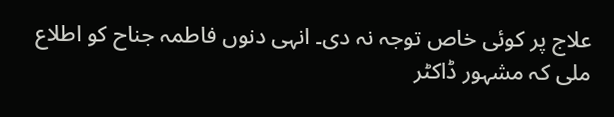علاج پر کوئی خاص توجہ نہ دی۔ انہی دنوں فاطمہ جناح کو اطلاع ملی کہ مشہور ڈاکٹر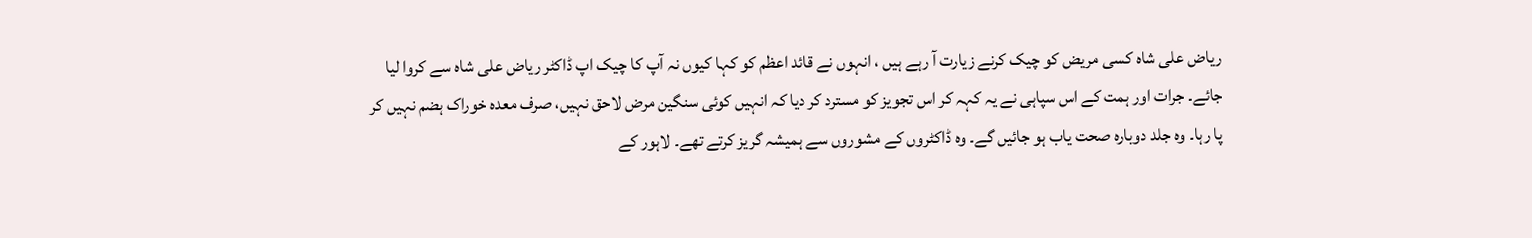ریاض علی شاہ کسی مریض کو چیک کرنے زیارت آ رہے ہیں ، انہوں نے قائد اعظم کو کہا کیوں نہ آپ کا چیک اپ ڈاکٹر ریاض علی شاہ سے کروا لیا جائے۔ جرات اور ہمت کے اس سپاہی نے یہ کہہ کر اس تجویز کو مسترد کر دیا کہ انہیں کوئی سنگین مرض لاحق نہیں، صرف معدہ خوراک ہضم نہیں کر پا رہا۔ وہ جلد دوبارہ صحت یاب ہو جائیں گے۔ وہ ڈاکٹروں کے مشوروں سے ہمیشہ گریز کرتے تھے۔ لاہور کے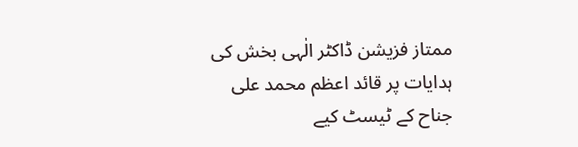ممتاز فزیشن ڈاکٹر الٰہی بخش کی ہدایات پر قائد اعظم محمد علی جناح کے ٹیسٹ کیے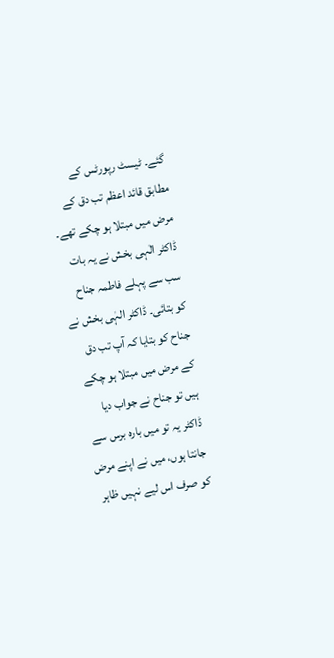گئے۔ ٹیسٹ رپورٹس کے مطابق قائد اعظم تب دق کے مرض میں مبتلا ہو چکے تھے۔ ڈاکٹر الٰہی بخش نے یہ بات سب سے پہلے فاطمہ جناح کو بتائی۔ ڈاکٹر الہٰی بخش نے جناح کو بتایا کہ آپ تب دق کے مرض میں مبتلا ہو چکے ہیں تو جناح نے جواب دیا ڈاکٹر یہ تو میں بارہ برس سے جانتا ہوں، میں نے اپنے مرض کو صرف اس لیے نہیں ظاہر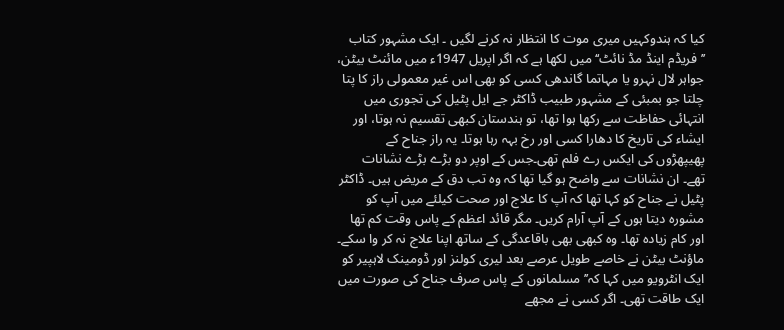کیا کہ ہندوکہیں میری موت کا انتظار نہ کرنے لگیں ۔ ایک مشہور کتاب ’’فریڈم اینڈ مڈ نائٹ‘‘ میں لکھا ہے کہ اگر اپریل 1947ء میں مائنٹ بیٹن، جواہر لال نہرو یا مہاتما گاندھی کسی کو بھی اس غیر معمولی راز کا پتا چلتا جو بمبئی کے مشہور طبیب ڈاکٹر جے ایل پٹیل کی تجوری میں انتہائی حفاظت سے رکھا ہوا تھا، تو ہندستان کبھی تقسیم نہ ہوتا، اور ایشاء کی تاریخ کا دھارا کسی اور رخ بہہ رہا ہوتا۔ یہ راز جناح کے پھیپھڑوں کی ایکس رے فلم تھی۔جس کے اوپر دو بڑے بڑے نشانات تھے۔ ان نشانات سے واضح ہو گیا تھا کہ وہ تب دق کے مریض ہیں۔ ڈاکٹر پٹیل نے جناح کو کہا تھا کہ آپ کا علاج اور صحت کیلئے میں آپ کو مشورہ دیتا ہوں کے آپ آرام کریں۔ مگر قائد اعظم کے پاس وقت کم تھا اور کام زیادہ تھا۔ وہ کبھی بھی باقاعدگی کے ساتھ اپنا علاج نہ کر وا سکے۔ ماؤنٹ بیٹن نے خاصے طویل عرصے بعد لیری کولنز اور ڈومینک لاہپیر کو ایک انٹرویو میں کہا کہ’’ مسلمانوں کے پاس صرف جناح کی صورت میں ایک طاقت تھی۔ اگر کسی نے مجھے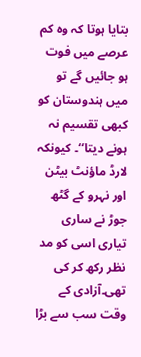بتایا ہوتا کہ وہ کم عرصے میں فوت ہو جائیں گے تو میں ہندوستان کو کبھی تقسیم نہ ہونے دیتا‘‘۔ کیونکہ لارڈ ماؤنٹ بیٹن اور نہرو کے گٹھ جوڑ نے ساری تیاری اسی کو مد نظر رکھ کر کی تھی۔آزادی کے وقت سب سے بڑا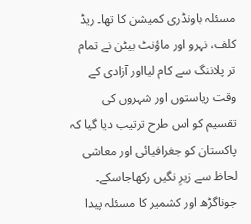مسئلہ باونڈری کمیشن کا تھا۔ ریڈ کلف، نہرو اور ماؤنٹ بیٹن نے تمام تر پلاننگ سے کام لیااور آزادی کے وقت ریاستوں اور شہروں کی تقسیم کو اس طرح ترتیب دیا گیا کہ پاکستان کو جغرافیائی اور معاشی لحاظ سے زیرِ نگیں رکھاجاسکے۔ جوناگڑھ اور کشمیر کا مسئلہ پیدا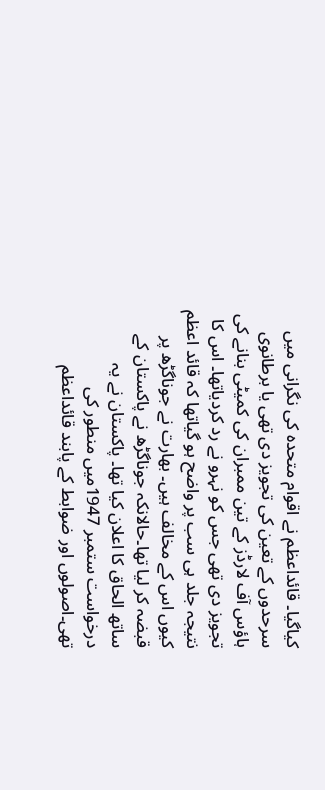کیاگیا۔ قائداعظم نے اقوام متحدہ کی نگرانی میں سرحدوں کے تعین کی تجویز دی تھی یا برطانوی ہاؤس آف لارڈز کے تین ممبران کی کمیٹی بنانے کی تجویز دی تھی جس کو نہرو نے رد کردیاتھا۔ اس کا نتیجہ جلد ہی سب پر واضح ہو گیاتھا کہ قائد اعظم کیوں اس کے مخالف ہیں۔ بھارت نے جوناگڑھ پر قبضہ کر لیا تھا۔حالانکہ جوناگڑھ نے پاکستان کے ساتھ الحاق کا اعلان کیا تھا۔ پاکستان نے یہ درخواست ستمبر 1947میں منطور کی تھی۔اصولوں اور ضوابط کے پابند قائداعظم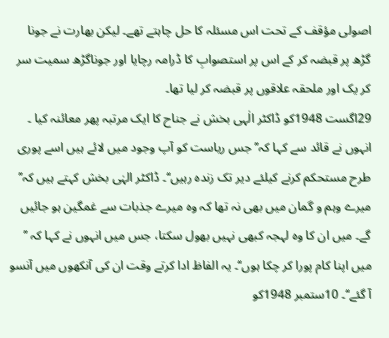اصولی مؤقف کے تحت اس مسئلہ کا حل چاہتے تھے۔ لیکن بھارت نے جونا گڑھ پر قبضہ کر کے اس پر استصوابِ کا ڈرامہ رچایا اور جوناگڑھ سمیت سر کر یک اور ملحقہ علاقوں پر قبضہ کر لیا تھا۔
29اگست 1948کو ڈاکٹر الٰہی بخش نے جناح کا ایک مرتبہ پھر معائنہ کیا ۔ انہوں نے قائد سے کہا کہ’’ جس ریاست کو آپ وجود میں لائے ہیں اسے پوری طرح مستحکم کرنے کیلئے دیر تک زندہ رہیں‘‘۔ ڈاکٹر الہٰی بخش کہتے ہیں کہ’’ میرے وہم و گمان میں بھی نہ تھا کہ وہ میرے جذبات سے غمگین ہو جائیں گے۔ میں ان کا وہ لہجہ کبھی نہیں بھول سکتا، جس میں انہوں نے کہا کہ ’’ میں اپنا کام پورا کر چکا ہوں‘‘۔ یہ الفاظ ادا کرتے وقت ان کی آنکھوں میں آنسو آ گئے‘‘۔ 10ستمبر 1948کو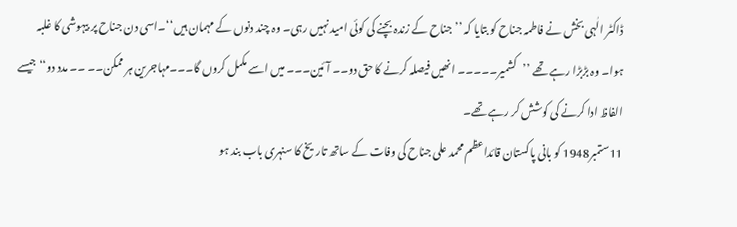ڈاکٹر الٰہی بخش نے فاطمہ جناح کو بتایا کہ ’’جناح کے زندہ بچنے کی کوئی امید نہیں رہی۔ وہ چند دنوں کے مہمان ہیں‘‘۔اسی دن جناح پر بیہوشی کا غلبہ ہوا۔ وہ بڑبڑا رہے تھے ’’کشمیر۔۔۔۔۔ انھیں فیصلہ کرنے کا حق دو۔۔ آئین۔۔۔ میں اسے مکمل کروں گا۔۔۔مہاجرین ہر ممکن۔۔ ۔۔ مدد دو‘‘ جیسے الفاظ ادا کرنے کی کوشش کر رہے تھے۔
11ستمبر1948 کو بانی پاکستان قائداعظم محمد علی جناح کی وفات کے ساتھ تاریخ کا سنہری باب بند ہو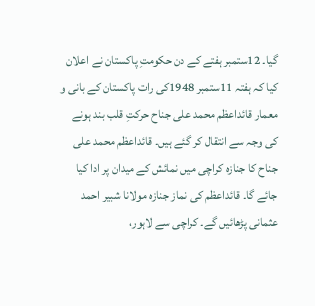گیا۔ 12ستمبر ہفتے کے دن حکومتِ پاکستان نے اعلان کیا کہ ہفتہ 11ستمبر 1948کی رات پاکستان کے بانی و معمار قائداعظم محمد علی جناح حرکتِ قلب بند ہونے کی وجہ سے انتقال کر گئے ہیں۔ قائداعظم محمد علی جناح کا جنازہ کراچی میں نمائش کے میدان پر ادا کیا جائے گا۔ قائداعظم کی نماز جنازہ مولانا شبیر احمد عثمانی پڑھائیں گے۔ کراچی سے لاہور،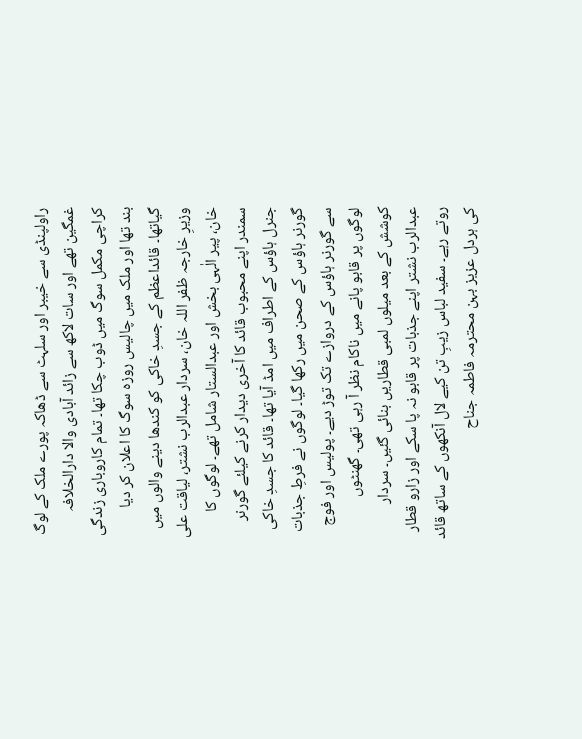راولپنڈی سے خیبر اور سلہٹ سے ڈھاکہ پورے ملک کے لوگ غمگین تھے اور سات لاکھ سے زائد آبادی والا دارالخلافہ کراچی مکمل سوگ میں ڈوب چکا تھا۔ تمام کاروباری زندگی بند تھا اور ملک میں چالیس روزہ سوگ کا اعلان کر دیا گیاتھا۔ قائداعظم کے جسدِ خاکی کو کندھا دینے والوں میں وزیرِ خارجہ ظفر اللہ خان، سردار عبدالرب نشتر، لیاقت علی خان، پیر الٰہی بخش اور عبدالستار شامل تھے۔ لوگوں کا سمندر اپنے محبوب قائد کا آخری دیدار کرنے کیلئے گورنر جنرل ہاؤس کے اطراف میں امڈ آیا تھا۔ قائد کا جسدِ خاکی گورنر ہاؤس کے صحن میں رکھا گیا۔ لوگوں نے فرطِ جذبات سے گورنر ہاؤس کے دروازے تک توڑ دیے۔ پولیس اور فوج لوگوں پر قابو پانے میں ناکام نظر آ رہی تھی۔ گھنٹوں کوشش کے بعد میلوں لمبی قطاریں بنائی گئیں۔ سردار عبدالرب نشتر اپنے جذبات پر قابو نہ پا سکے اور زارو قطار روتے رہے۔ سفید لباس زیبِ تن کیے لال آنکھوں کے ساتھ قائد کی ہردل عزیز بہن محترمہ فاطمہ جناح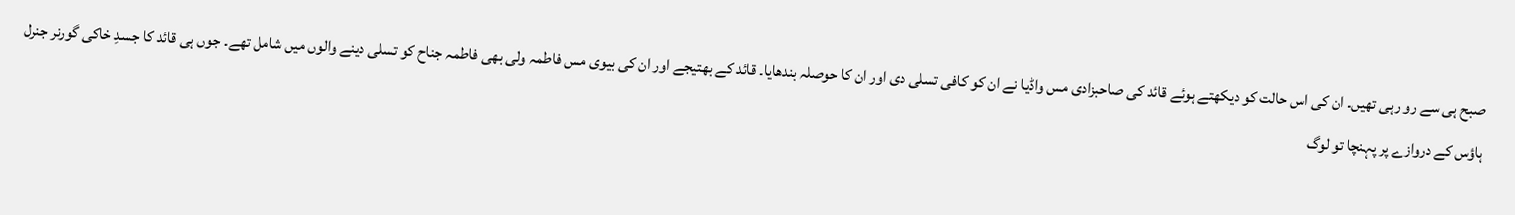صبح ہی سے رو رہی تھیں۔ ان کی اس حالت کو دیکھتے ہوئے قائد کی صاحبزادی مس واڈیا نے ان کو کافی تسلی دی اور ان کا حوصلہ بندھایا۔ قائد کے بھتیجے اور ان کی بیوی مس فاطمہ ولی بھی فاطمہ جناح کو تسلی دینے والوں میں شامل تھے۔ جوں ہی قائد کا جسدِ خاکی گورنر جنرل ہاؤس کے دروازے پر پہنچا تو لوگ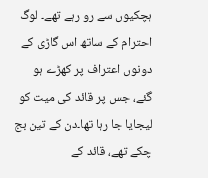ہچکیوں سے رو رہے تھے۔ لوگ احترام کے ساتھ اس گاڑی کے دونوں اعتراف پر کھڑے ہو گئے، جس پر قائد کی میت کو لیجایا جا رہا تھا۔دن کے تین بج چکے تھے، قائد کے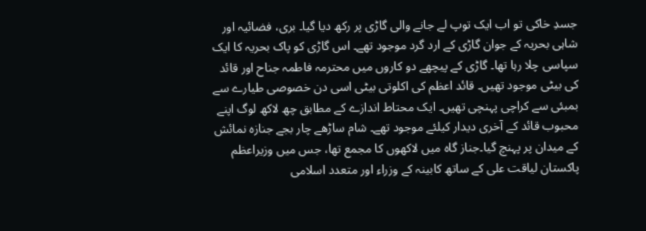جسدِ خاکی تو اب ایک توپ لے جانے والی گاڑی پر رکھ دیا گیا۔ بری، فضائیہ اور شاہی بحریہ کے جوان گاڑی کے ارد گرد موجود تھے۔ اس گاڑی کو پاک بحریہ کا ایک سپاسی چلا رہا تھا۔ گاڑی کے پیچھے دو کاروں میں محترمہ فاطمہ جناح اور قائد کی بیٹی موجود تھیں۔ قائد اعظم کی اکلوتی بیٹی اسی دن خصوصی طیارے سے بمبئی سے کراچی پہنچی تھیں۔ ایک محتاط اندازے کے مطابق چھ لاکھ لوگ اپنے محبوب قائد کے آخری دیدار کیلئے موجود تھے۔ شام ساڑھے چار بجے جنازہ نمائش کے میدان پر پہنچ گیا۔جناز گاہ میں لاکھوں کا مجمع تھا، جس میں وزیراعظم پاکستان لیاقت علی کے ساتھ کابینہ کے وزراء اور متعدد اسلامی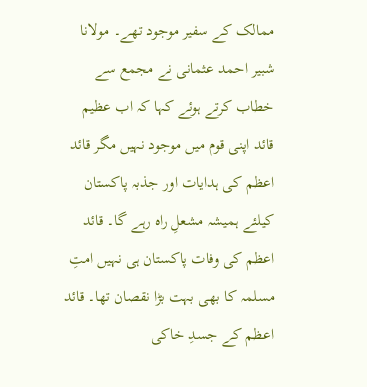ممالک کے سفیر موجود تھے۔ مولانا شبیر احمد عثمانی نے مجمع سے خطاب کرتے ہوئے کہا کہ اب عظیم قائد اپنی قوم میں موجود نہیں مگر قائد اعظم کی ہدایات اور جذبہ پاکستان کیلئے ہمیشہ مشعلِ راہ رہے گا۔ قائد اعظم کی وفات پاکستان ہی نہیں امتِ مسلمہ کا بھی بہت بڑا نقصان تھا۔ قائد اعظم کے جسدِ خاکی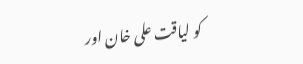کو لیاقت علی خان اور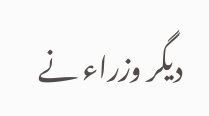دیگر وزراء نے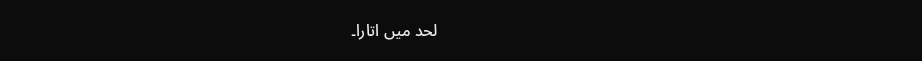لحد میں اتارا۔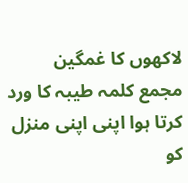لاکھوں کا غمگین مجمع کلمہ طیبہ کا ورد کرتا ہوا اپنی اپنی منزل کو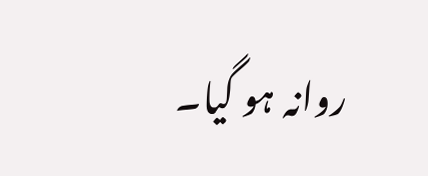روانہ ہو گیا۔